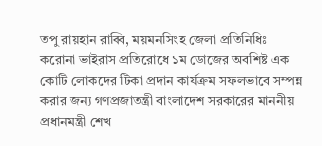তপু রায়হান রাব্বি, ময়মনসিংহ জেলা প্রতিনিধিঃ
করোনা ভাইরাস প্রতিরোধে ১ম ডোজের অবশিষ্ট এক কোটি লোকদের টিকা প্রদান কার্যক্রম সফলভাবে সম্পন্ন করার জন্য গণপ্রজাতন্ত্রী বাংলাদেশ সরকারের মাননীয় প্রধানমন্ত্রী শেখ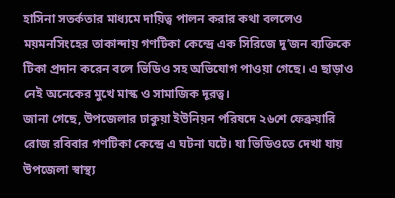হাসিনা সতর্কতার মাধ্যমে দায়িত্ব পালন করার কথা বললেও ময়মনসিংহের তাকান্দায় গণটিকা কেন্দ্রে এক সিরিজে দু’জন ব্যক্তিকে টিকা প্রদান করেন বলে ভিডিও সহ অভিযোগ পাওয়া গেছে। এ ছাড়াও নেই অনেকের মুখে মাস্ক ও সামাজিক দূরত্ব।
জানা গেছে, উপজেলার ঢাকুয়া ইউনিয়ন পরিষদে ২৬শে ফেব্রুয়ারি রোজ রবিবার গণটিকা কেন্দ্রে এ ঘটনা ঘটে। যা ভিডিওতে দেখা যায় উপজেলা স্বাস্থ্য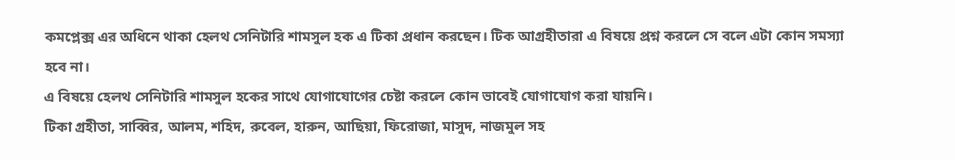কমপ্লেক্স এর অধিনে থাকা হেলথ সেনিটারি শামসুল হক এ টিকা প্রধান করছেন। টিক আগ্রহীতারা এ বিষয়ে প্রশ্ন করলে সে বলে এটা কোন সমস্যা হবে না।
এ বিষয়ে হেলথ সেনিটারি শামসুল হকের সাথে যোগাযোগের চেষ্টা করলে কোন ভাবেই যোগাযোগ করা যায়নি।
টিকা গ্রহীতা, সাব্বির, আলম, শহিদ, রুবেল, হারুন, আছিয়া, ফিরোজা, মাসুদ, নাজমুল সহ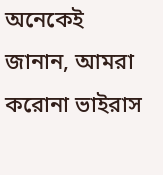অনেকেই জানান, আমরা করোনা ভাইরাস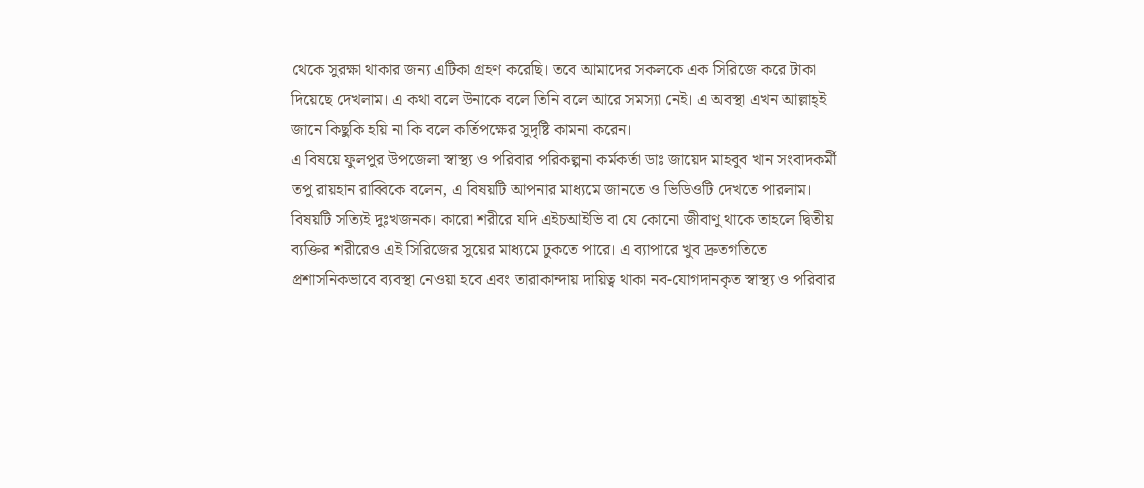থেকে সুরক্ষা থাকার জন্য এটিকা গ্রহণ করেছি। তবে আমাদের সকলকে এক সিরিজে করে টাকা দিয়েছে দেখলাম। এ কথা বলে উনাকে বলে তিনি বলে আরে সমস্যা নেই। এ অবস্থা এখন আল্লাহ্ই জানে কিছুকি হয়ি না কি বলে কর্তিপক্ষের সুদৃষ্টি কামনা করেন।
এ বিষয়ে ফুলপুর উপজেলা স্বাস্থ্য ও পরিবার পরিকল্পনা কর্মকর্তা ডাঃ জায়েদ মাহবুব খান সংবাদকর্মী তপু রায়হান রাব্বিকে বলেন, এ বিষয়টি আপনার মাধ্যমে জানতে ও ভিডিওটি দেখতে পারলাম। বিষয়টি সত্যিই দুঃখজনক। কারো শরীরে যদি এইচআইভি বা যে কোনো জীবাণু থাকে তাহলে দ্বিতীয় ব্যক্তির শরীরেও এই সিরিজের সুয়ের মাধ্যমে ঢুকতে পারে। এ ব্যাপারে খুব দ্রুতগতিতে প্রশাসনিকভাবে ব্যবস্থা নেওয়া হবে এবং তারাকান্দায় দায়িত্ব থাকা নব-যোগদানকৃত স্বাস্থ্য ও পরিবার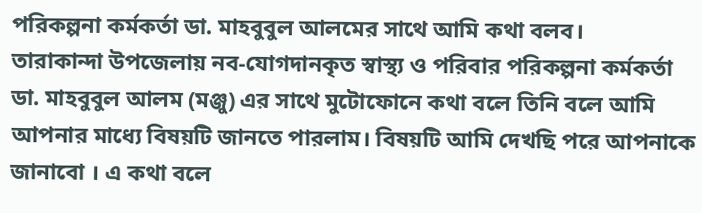পরিকল্পনা কর্মকর্তা ডা. মাহবুবুল আলমের সাথে আমি কথা বলব।
তারাকান্দা উপজেলায় নব-যোগদানকৃত স্বাস্থ্য ও পরিবার পরিকল্পনা কর্মকর্তা ডা. মাহবুবুল আলম (মঞ্জু) এর সাথে মুটোফোনে কথা বলে তিনি বলে আমি আপনার মাধ্যে বিষয়টি জানতে পারলাম। বিষয়টি আমি দেখছি পরে আপনাকে জানাবো । এ কথা বলে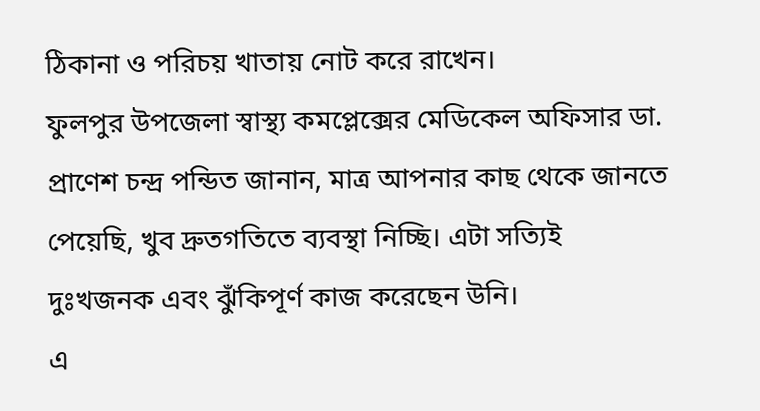ঠিকানা ও পরিচয় খাতায় নোট করে রাখেন।
ফুলপুর উপজেলা স্বাস্থ্য কমপ্লেক্সের মেডিকেল অফিসার ডা. প্রাণেশ চন্দ্র পন্ডিত জানান, মাত্র আপনার কাছ থেকে জানতে পেয়েছি, খুব দ্রুতগতিতে ব্যবস্থা নিচ্ছি। এটা সত্যিই দুঃখজনক এবং ঝুঁকিপূর্ণ কাজ করেছেন উনি।
এ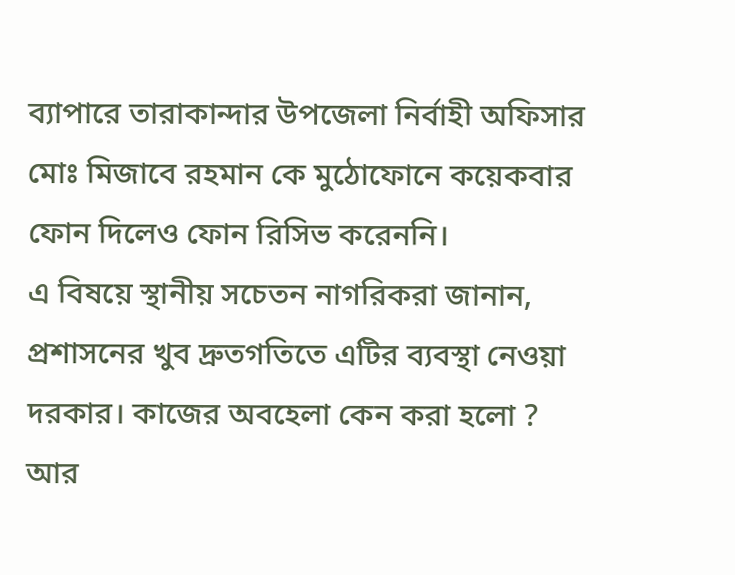ব্যাপারে তারাকান্দার উপজেলা নির্বাহী অফিসার মোঃ মিজাবে রহমান কে মুঠোফোনে কয়েকবার ফোন দিলেও ফোন রিসিভ করেননি।
এ বিষয়ে স্থানীয় সচেতন নাগরিকরা জানান, প্রশাসনের খুব দ্রুতগতিতে এটির ব্যবস্থা নেওয়া দরকার। কাজের অবহেলা কেন করা হলো ? আর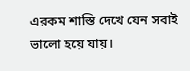এরকম শাস্তি দেখে যেন সবাই ভালো হয়ে যায়।